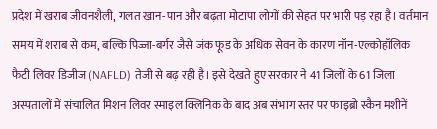प्रदेश में खराब जीवनशैली, गलत खान-पान और बढ़ता मोटापा लोगों की सेहत पर भारी पड़ रहा है। वर्तमान समय में शराब से कम, बल्कि पिज्जा-बर्गर जैसे जंक फूड के अधिक सेवन के कारण नॉन-एल्कोहॉलिक फैटी लिवर डिजीज (NAFLD) तेजी से बढ़ रही है। इसे देखते हुए सरकार ने 41 जिलों के 61 जिला अस्पतालों में संचालित मिशन लिवर स्माइल क्लिनिक के बाद अब संभाग स्तर पर फाइब्रो स्कैन मशीनें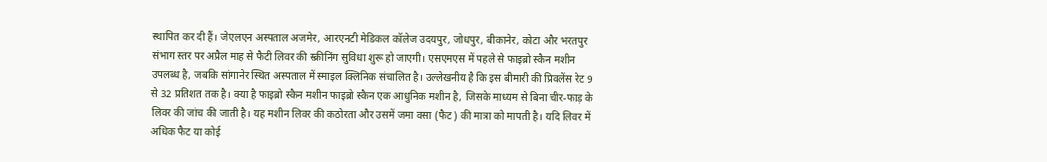स्थापित कर दी हैं। जेएलएन अस्पताल अजमेर, आरएनटी मेडिकल कॉलेज उदयपुर, जोधपुर, बीकानेर, कोटा और भरतपुर संभाग स्तर पर अप्रैल माह से फैटी लिवर की स्क्रीनिंग सुविधा शुरू हो जाएगी। एसएमएस में पहले से फाइब्रो स्कैन मशीन उपलब्ध है, जबकि सांगानेर स्थित अस्पताल में स्माइल क्लिनिक संचालित है। उल्लेखनीय है कि इस बीमारी की प्रिवलेंस रेट 9 से 32 प्रतिशत तक है। क्या है फाइब्रो स्कैन मशीन फाइब्रो स्कैन एक आधुनिक मशीन है, जिसके माध्यम से बिना चीर-फाड़ के लिवर की जांच की जाती है। यह मशीन लिवर की कठोरता और उसमें जमा वसा (फैट) की मात्रा को मापती है। यदि लिवर में अधिक फैट या कोई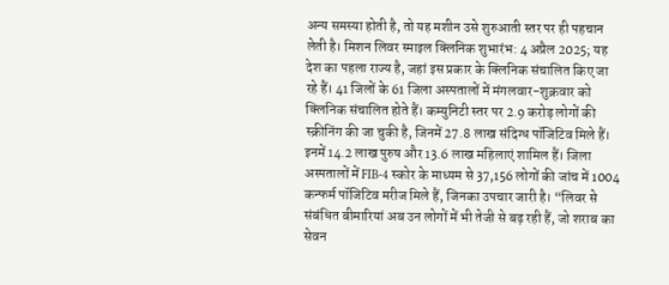अन्य समस्या होती है, तो यह मशीन उसे शुरुआती स्तर पर ही पहचान लेती है। मिशन लिवर स्माइल क्लिनिक शुभारंभ: 4 अप्रैल 2025; यह देश का पहला राज्य है, जहां इस प्रकार के क्लिनिक संचालित किए जा रहे हैं। 41 जिलों के 61 जिला अस्पतालों में मंगलवार-शुक्रवार को क्लिनिक संचालित होते हैं। कम्युनिटी स्तर पर 2.9 करोड़ लोगों की स्क्रीनिंग की जा चुकी है, जिनमें 27.8 लाख संदिग्ध पॉजिटिव मिले हैं। इनमें 14.2 लाख पुरुष और 13.6 लाख महिलाएं शामिल हैं। जिला अस्पतालों में FIB-4 स्कोर के माध्यम से 37,156 लोगों की जांच में 1004 कन्फर्म पॉजिटिव मरीज मिले हैं, जिनका उपचार जारी है। “लिवर से संबंधित बीमारियां अब उन लोगों में भी तेजी से बढ़ रही हैं, जो शराब का सेवन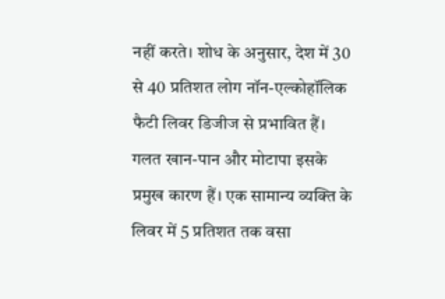नहीं करते। शोध के अनुसार, देश में 30 से 40 प्रतिशत लोग नॉन-एल्कोहॉलिक फैटी लिवर डिजीज से प्रभावित हैं। गलत खान-पान और मोटापा इसके प्रमुख कारण हैं। एक सामान्य व्यक्ति के लिवर में 5 प्रतिशत तक वसा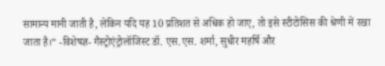सामान्य मानी जाती है, लेकिन यदि यह 10 प्रतिशत से अधिक हो जाए, तो इसे स्टीटोसिस की श्रेणी में रखा जाता है।” -विशेषज्ञ- गैस्ट्रोएंट्रोलॉजिस्ट डॉ. एस.एस. शर्मा, सुधीर महर्षि और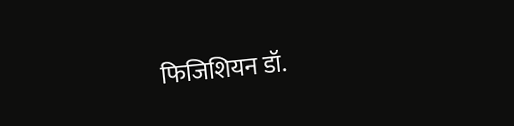फिजिशियन डॉ.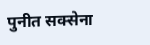पुनीत सक्सेना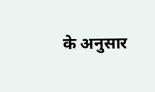के अनुसार